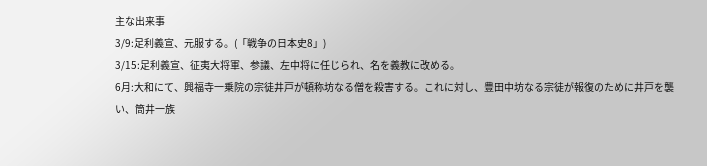主な出来事
3/9:足利義宣、元服する。(「戦争の日本史8」)
3/15:足利義宣、征夷大将軍、参議、左中将に任じられ、名を義教に改める。
6月:大和にて、興福寺一乗院の宗徒井戸が頓称坊なる僧を殺害する。これに対し、豊田中坊なる宗徒が報復のために井戸を襲い、筒井一族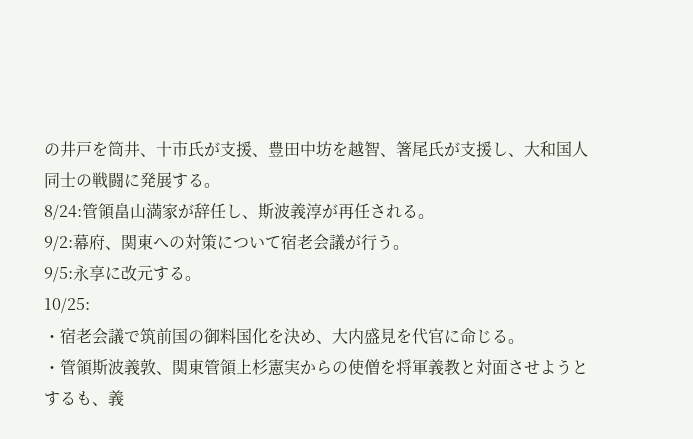の井戸を筒井、十市氏が支援、豊田中坊を越智、箸尾氏が支援し、大和国人同士の戦闘に発展する。
8/24:管領畠山満家が辞任し、斯波義淳が再任される。
9/2:幕府、関東への対策について宿老会議が行う。
9/5:永享に改元する。
10/25:
・宿老会議で筑前国の御料国化を決め、大内盛見を代官に命じる。
・管領斯波義敦、関東管領上杉憲実からの使僧を将軍義教と対面させようとするも、義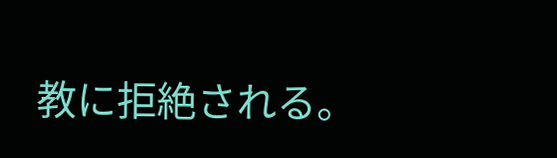教に拒絶される。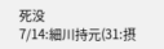死没
7/14:細川持元(31:摂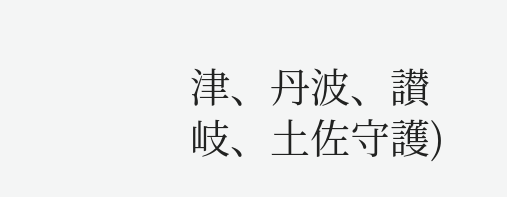津、丹波、讃岐、土佐守護)